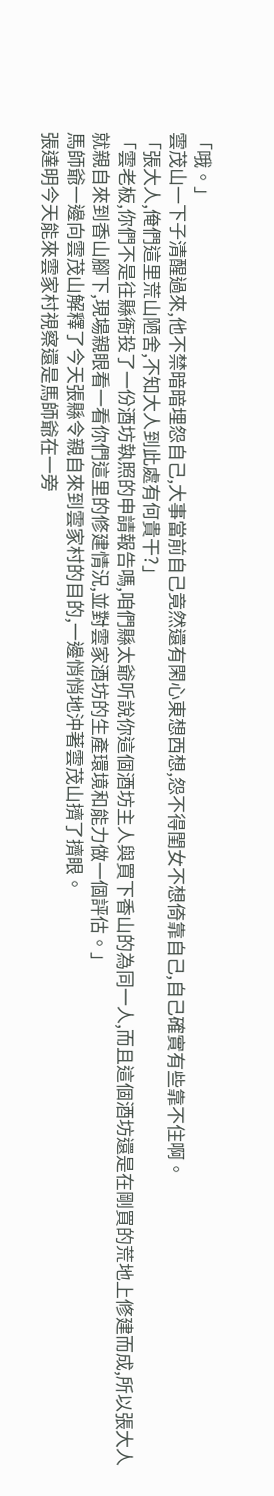「哦。」
雲茂山一下子清醒過來,他不禁暗暗埋怨自己,大事當前自己竟然還有閑心東想西想,怨不得閨女不想倚靠自己,自己確實有些靠不住啊。
「張大人,俺們這里荒山陋舍,不知大人到此處有何貴干?」
「雲老板,你們不是往縣衙投了一份酒坊執照的申請報告嗎,咱們縣太爺听說你這個酒坊主人與買下香山的為同一人,而且這個酒坊還是在剛買的荒地上修建而成,所以張大人就親自來到香山腳下,現場親眼看一看你們這里的修建情況,並對雲家酒坊的生產環境和能力做一個評估。」
馬師爺一邊向雲茂山解釋了今天張縣令親自來到雲家村的目的,一邊悄悄地沖著雲茂山擠了擠眼。
張達明今天能來雲家村視察還是馬師爺在一旁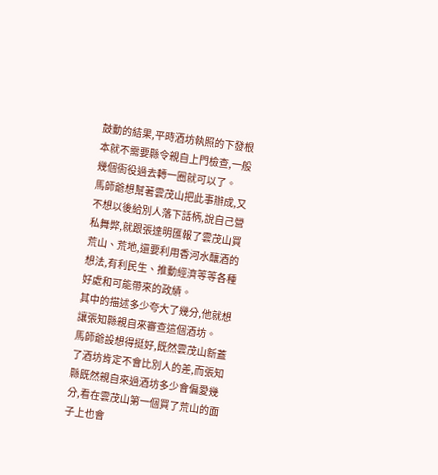鼓動的結果,平時酒坊執照的下發根本就不需要縣令親自上門檢查,一般幾個衙役過去轉一圈就可以了。
馬師爺想幫著雲茂山把此事辦成,又不想以後給別人落下話柄,說自己營私舞弊,就跟張達明匯報了雲茂山買荒山、荒地,還要利用香河水釀酒的想法,有利民生、推動經濟等等各種好處和可能帶來的政績。
其中的描述多少夸大了幾分,他就想讓張知縣親自來審查這個酒坊。
馬師爺設想得挺好,既然雲茂山新蓋了酒坊肯定不會比別人的差,而張知縣既然親自來過酒坊多少會偏愛幾分,看在雲茂山第一個買了荒山的面子上也會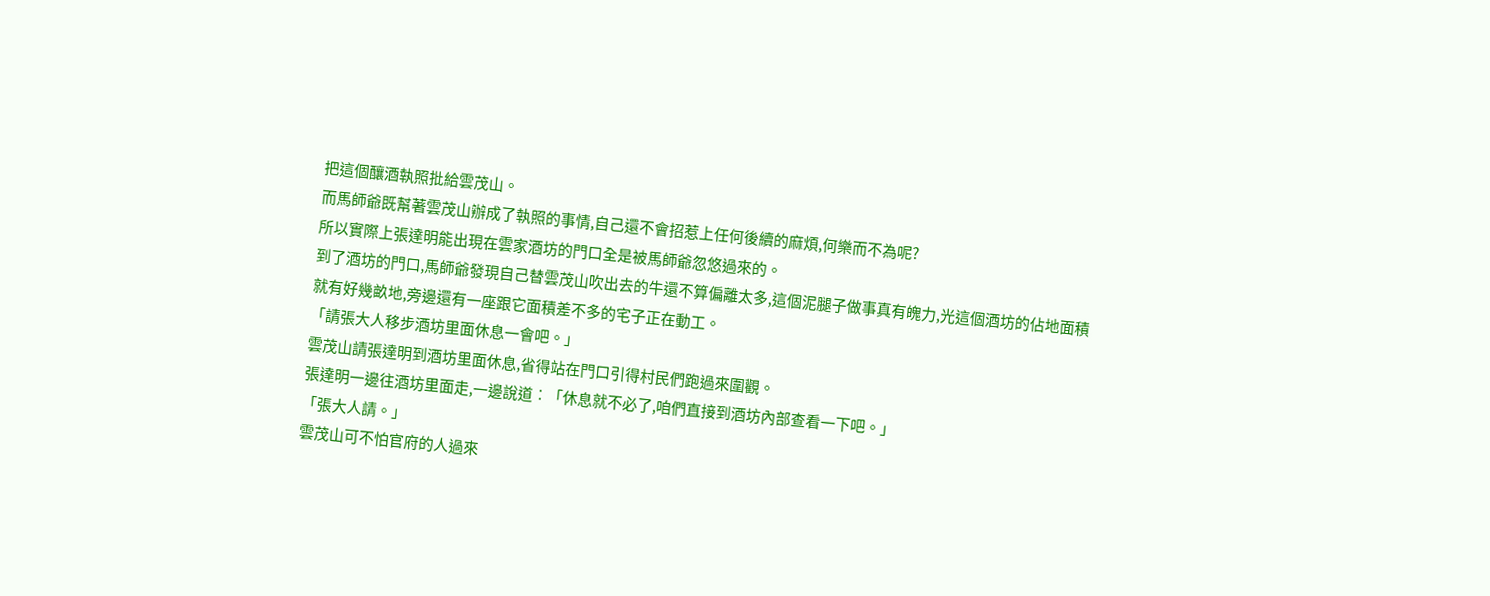把這個釀酒執照批給雲茂山。
而馬師爺既幫著雲茂山辦成了執照的事情,自己還不會招惹上任何後續的麻煩,何樂而不為呢?
所以實際上張達明能出現在雲家酒坊的門口全是被馬師爺忽悠過來的。
到了酒坊的門口,馬師爺發現自己替雲茂山吹出去的牛還不算偏離太多,這個泥腿子做事真有魄力,光這個酒坊的佔地面積就有好幾畝地,旁邊還有一座跟它面積差不多的宅子正在動工。
「請張大人移步酒坊里面休息一會吧。」
雲茂山請張達明到酒坊里面休息,省得站在門口引得村民們跑過來圍觀。
張達明一邊往酒坊里面走,一邊說道︰「休息就不必了,咱們直接到酒坊內部查看一下吧。」
「張大人請。」
雲茂山可不怕官府的人過來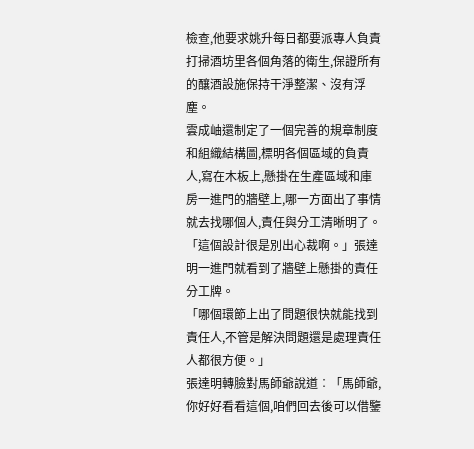檢查,他要求姚升每日都要派專人負責打掃酒坊里各個角落的衛生,保證所有的釀酒設施保持干淨整潔、沒有浮塵。
雲成岫還制定了一個完善的規章制度和組織結構圖,標明各個區域的負責人,寫在木板上,懸掛在生產區域和庫房一進門的牆壁上,哪一方面出了事情就去找哪個人,責任與分工清晰明了。
「這個設計很是別出心裁啊。」張達明一進門就看到了牆壁上懸掛的責任分工牌。
「哪個環節上出了問題很快就能找到責任人,不管是解決問題還是處理責任人都很方便。」
張達明轉臉對馬師爺說道︰「馬師爺,你好好看看這個,咱們回去後可以借鑒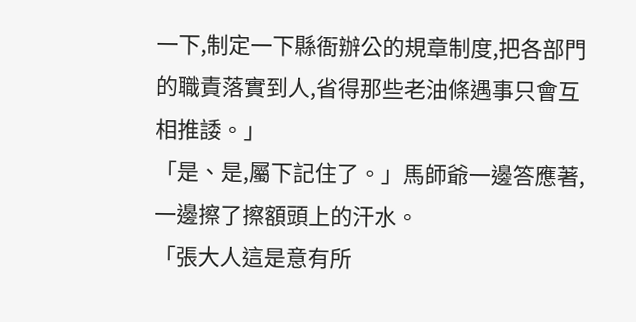一下,制定一下縣衙辦公的規章制度,把各部門的職責落實到人,省得那些老油條遇事只會互相推諉。」
「是、是,屬下記住了。」馬師爺一邊答應著,一邊擦了擦額頭上的汗水。
「張大人這是意有所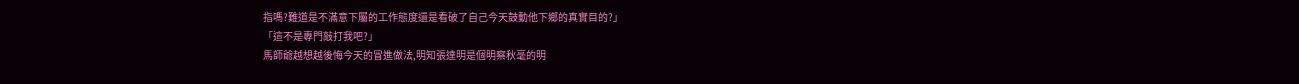指嗎?難道是不滿意下屬的工作態度還是看破了自己今天鼓動他下鄉的真實目的?」
「這不是專門敲打我吧?」
馬師爺越想越後悔今天的冒進做法,明知張達明是個明察秋毫的明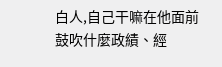白人,自己干嘛在他面前鼓吹什麼政績、經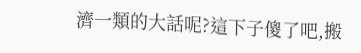濟一類的大話呢?這下子傻了吧,搬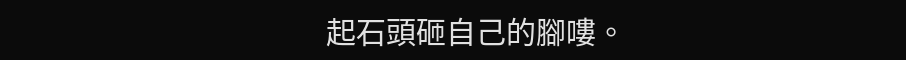起石頭砸自己的腳嘍。